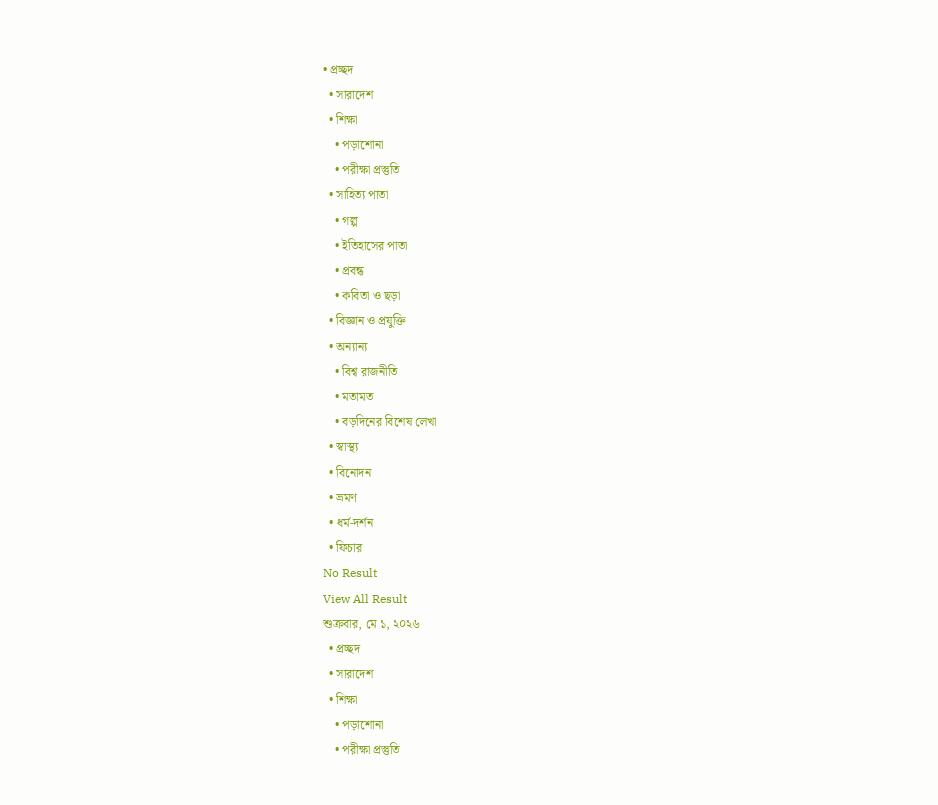• প্রচ্ছদ
  • সারাদেশ
  • শিক্ষা
    • পড়াশোনা
    • পরীক্ষা প্রস্তুতি
  • সাহিত্য পাতা
    • গল্প
    • ইতিহাসের পাতা
    • প্রবন্ধ
    • কবিতা ও ছড়া
  • বিজ্ঞান ও প্রযুক্তি
  • অন্যান্য
    • বিশ্ব রাজনীতি
    • মতামত
    • বড়দিনের বিশেষ লেখা
  • স্বাস্থ্য
  • বিনোদন
  • ভ্রমণ
  • ধর্ম-দর্শন
  • ফিচার
No Result
View All Result
শুক্রবার, মে ১, ২০২৬
  • প্রচ্ছদ
  • সারাদেশ
  • শিক্ষা
    • পড়াশোনা
    • পরীক্ষা প্রস্তুতি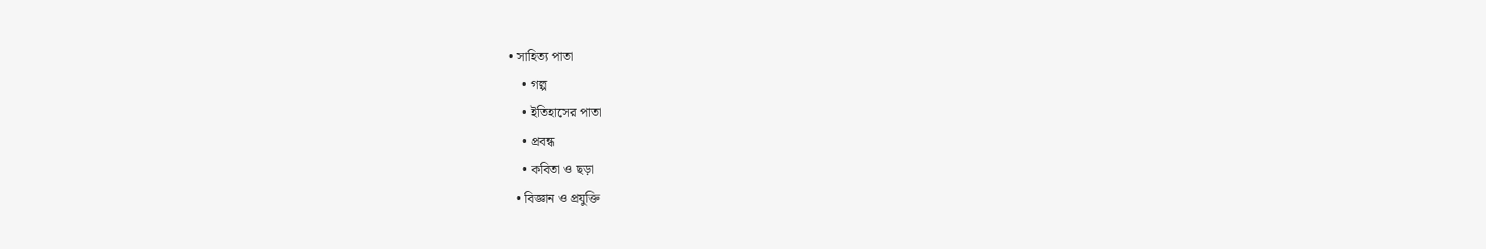• সাহিত্য পাতা
    • গল্প
    • ইতিহাসের পাতা
    • প্রবন্ধ
    • কবিতা ও ছড়া
  • বিজ্ঞান ও প্রযুক্তি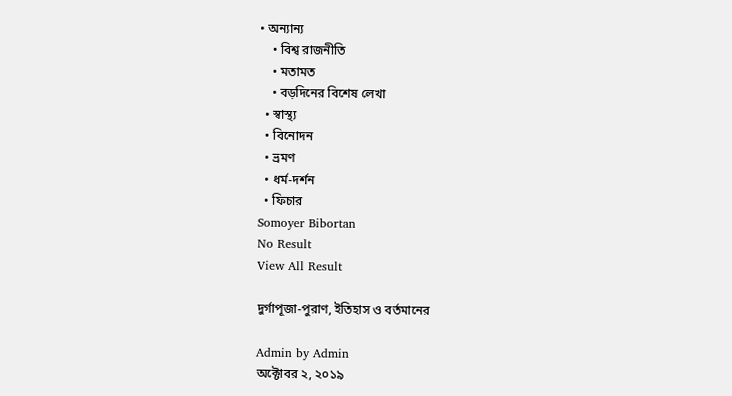• অন্যান্য
    • বিশ্ব রাজনীতি
    • মতামত
    • বড়দিনের বিশেষ লেখা
  • স্বাস্থ্য
  • বিনোদন
  • ভ্রমণ
  • ধর্ম-দর্শন
  • ফিচার
Somoyer Bibortan
No Result
View All Result

দুর্গাপূজা-পুরাণ, ইতিহাস ও বর্তমানের

Admin by Admin
অক্টোবর ২, ২০১৯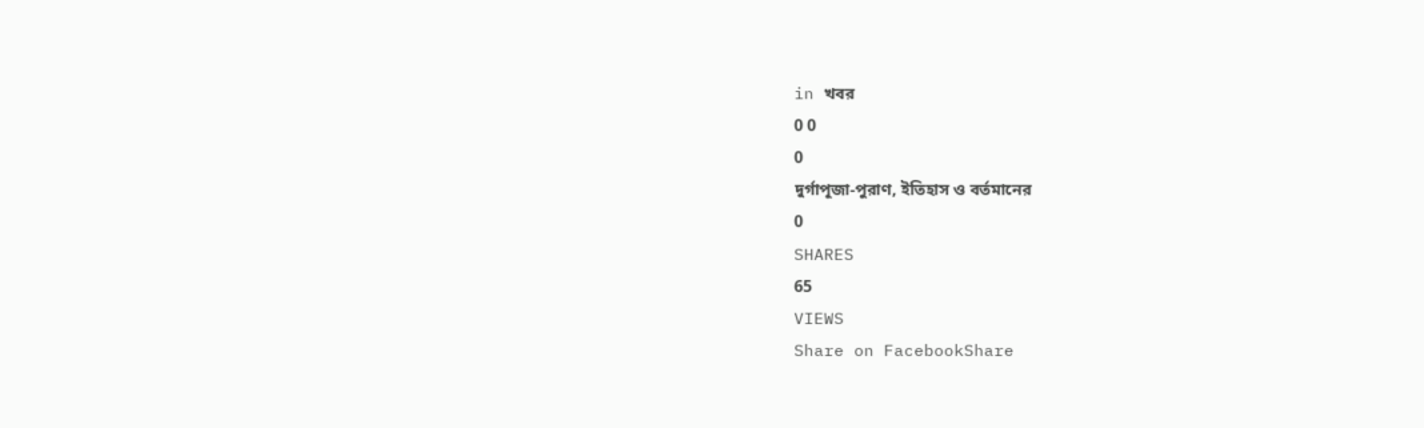in খবর
0 0
0
দুর্গাপূজা-পুরাণ, ইতিহাস ও বর্তমানের
0
SHARES
65
VIEWS
Share on FacebookShare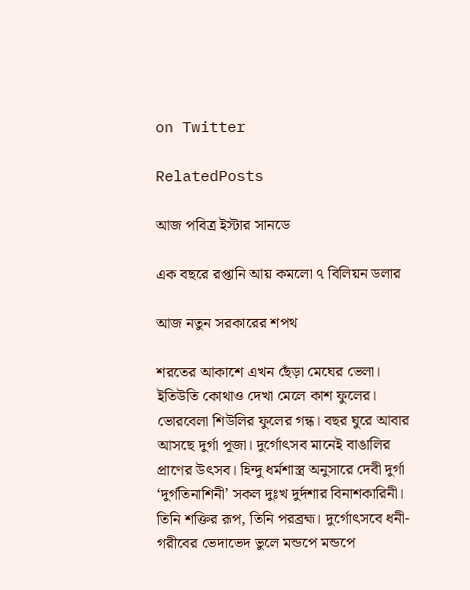on Twitter

RelatedPosts

আজ পবিত্র ইস্টার সানডে

এক বছরে রপ্তানি আয় কমলো ৭ বিলিয়ন ডলার

আজ নতুন সরকারের শপথ

শরতের আকাশে এখন ছেঁড়া মেঘের ভেলা। ইতিউতি কোথাও দেখা মেলে কাশ ফুলের। ভোরবেলা শিউলির ফুলের গন্ধ। বছর ঘুরে আবার আসছে দুর্গা পূজা। দুর্গোৎসব মানেই বাঙালির প্রাণের উৎসব। হিন্দু ধর্মশাস্ত্র অনুসারে দেবী দুর্গা ‘দুর্গতিনাশিনী’ সকল দুঃখ দুর্দশার বিনাশকারিনী। তিনি শক্তির রূপ, তিনি পরব্রহ্ম। দুর্গোৎসবে ধনী-গরীবের ভেদাভেদ ভুলে মন্ডপে মন্ডপে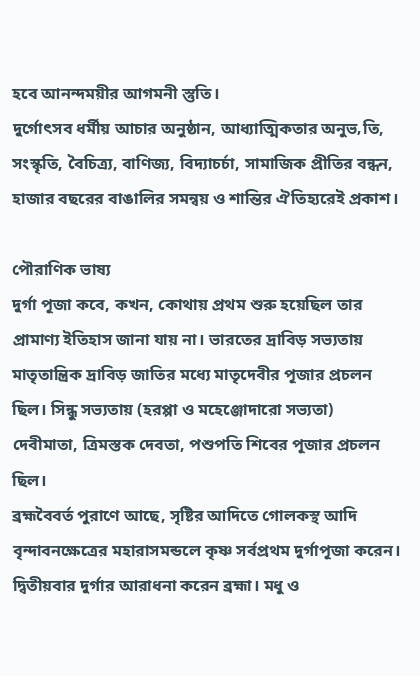হবে আনন্দময়ীর আগমনী স্তুতি।
দুর্গোৎসব ধর্মীয় আচার অনুষ্ঠান, আধ্যাত্মিকতার অনুভ‚তি, সংস্কৃতি, বৈচিত্র্য, বাণিজ্য, বিদ্যাচর্চা, সামাজিক প্রীতির বন্ধন, হাজার বছরের বাঙালির সমন্বয় ও শান্তির ঐতিহ্যরেই প্রকাশ।

পৌরাণিক ভাষ্য
দুর্গা পূজা কবে, কখন, কোথায় প্রথম শুরু হয়েছিল তার প্রামাণ্য ইতিহাস জানা যায় না। ভারতের দ্রাবিড় সভ্যতায় মাতৃতান্ত্রিক দ্রাবিড় জাতির মধ্যে মাতৃদেবীর পূজার প্রচলন ছিল। সিন্ধু সভ্যতায় (হরপ্পা ও মহেঞ্জোদারো সভ্যতা) দেবীমাতা, ত্রিমস্তক দেবতা, পশুপতি শিবের পূজার প্রচলন ছিল।
ব্রহ্মবৈবর্ত পুরাণে আছে, সৃষ্টির আদিতে গোলকস্থ আদি বৃন্দাবনক্ষেত্রের মহারাসমন্ডলে কৃষ্ণ সর্বপ্রথম দুর্গাপূজা করেন। দ্বিতীয়বার দুর্গার আরাধনা করেন ব্রহ্মা। মধু ও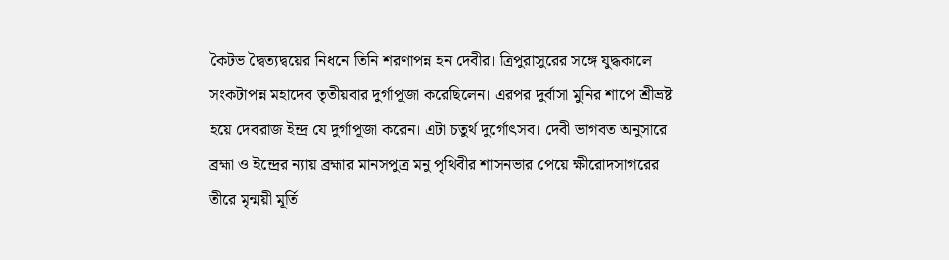কৈটভ দ্বৈত্যদ্বয়ের নিধনে তিনি শরণাপন্ন হন দেবীর। ত্রিপুরাসুরের সঙ্গে যুদ্ধকালে সংকটাপন্ন মহাদেব তৃতীয়বার দুর্গাপূজা করেছিলেন। এরপর দুর্বাসা মুনির শাপে শ্রীভ্রষ্ট হয়ে দেবরাজ ইন্দ্র যে দুর্গাপূজা করেন। এটা চতুর্থ দুর্গোৎসব। দেবী ভাগবত অনুসারে ব্রহ্মা ও ইন্দ্রের ন্যায় ব্রহ্মার মানসপুত্র মনু পৃথিবীর শাসনভার পেয়ে ক্ষীরোদসাগরের তীরে মৃন্ময়ী মূর্তি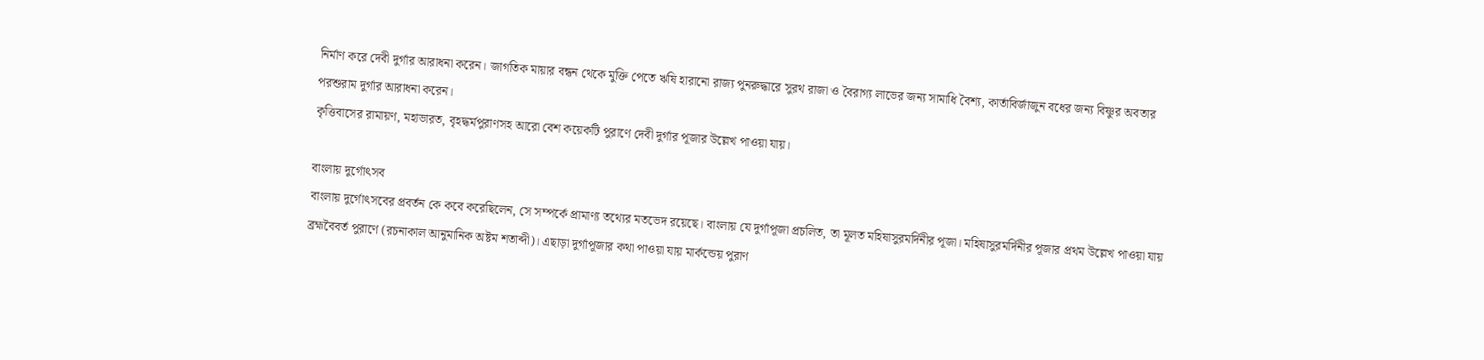নির্মাণ করে দেবী দুর্গার আরাধনা করেন। জাগতিক মায়ার বন্ধন থেকে মুক্তি পেতে ঋষি হারানো রাজ্য পুনরুদ্ধারে সুরথ রাজা ও বৈরাগ্য লাভের জন্য সামাধি বৈশ্য, কার্তাবির্জাজুন বধের জন্য বিষ্ণুর অবতার পরশুরাম দুর্গার আরাধনা করেন।
কৃত্তিবাসের রামায়ণ, মহাভারত, বৃহদ্ধর্মপুরাণসহ আরো বেশ কয়েকটি পুরাণে দেবী দুর্গার পূজার উল্লেখ পাওয়া যায়।

বাংলায় দুর্গোৎসব
বাংলায় দুর্গোৎসবের প্রবর্তন কে কবে করেছিলেন, সে সম্পর্কে প্রামাণ্য তথ্যের মতভেদ রয়েছে। বাংলায় যে দুর্গাপূজা প্রচলিত, তা মূলত মহিষাসুরমর্দিনীর পূজা। মহিষাসুরমর্দিনীর পূজার প্রথম উল্লেখ পাওয়া যায় ব্রহ্মবৈবর্ত পুরাণে (রচনাকাল আনুমানিক অষ্টম শতাব্দী)। এছাড়া দুর্গাপূজার কথা পাওয়া যায় মার্কন্ডেয় পুরাণ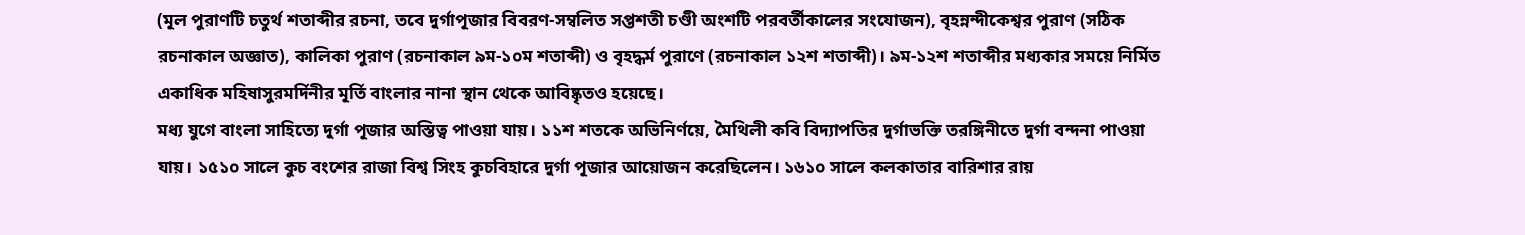(মূল পুরাণটি চতুর্থ শতাব্দীর রচনা, তবে দুর্গাপূজার বিবরণ-সম্বলিত সপ্তশতী চণ্ডী অংশটি পরবর্তীকালের সংযোজন), বৃহন্নন্দীকেশ্বর পুরাণ (সঠিক রচনাকাল অজ্ঞাত), কালিকা পুরাণ (রচনাকাল ৯ম-১০ম শতাব্দী) ও বৃহদ্ধর্ম পুরাণে (রচনাকাল ১২শ শতাব্দী)। ৯ম-১২শ শতাব্দীর মধ্যকার সময়ে নির্মিত একাধিক মহিষাসুরমর্দিনীর মূর্তি বাংলার নানা স্থান থেকে আবিষ্কৃতও হয়েছে।
মধ্য যুগে বাংলা সাহিত্যে দুর্গা পূজার অস্তিত্ব পাওয়া যায়। ১১শ শতকে অভিনির্ণয়ে, মৈথিলী কবি বিদ্যাপতির দুর্গাভক্তি তরঙ্গিনীতে দুর্গা বন্দনা পাওয়া যায়। ১৫১০ সালে কুচ বংশের রাজা বিশ্ব সিংহ কুচবিহারে দুর্গা পূজার আয়োজন করেছিলেন। ১৬১০ সালে কলকাতার বারিশার রায়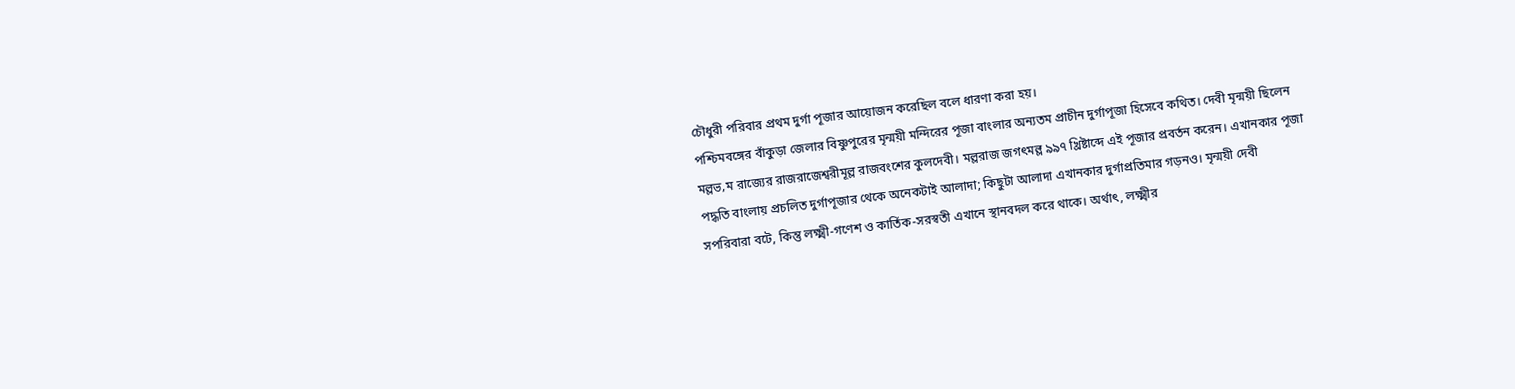চৌধুরী পরিবার প্রথম দুর্গা পূজার আয়োজন করেছিল বলে ধারণা করা হয়।
পশ্চিমবঙ্গের বাঁকুড়া জেলার বিষ্ণুপুরের মৃন্ময়ী মন্দিরের পূজা বাংলার অন্যতম প্রাচীন দুর্গাপূজা হিসেবে কথিত। দেবী মৃন্ময়ী ছিলেন মল্লভ‚ম রাজ্যের রাজরাজেশ্বরীমূল্ল রাজবংশের কুলদেবী। মল্লরাজ জগৎমল্ল ৯৯৭ খ্রিষ্টাব্দে এই পূজার প্রবর্তন করেন। এখানকার পূজা পদ্ধতি বাংলায় প্রচলিত দুর্গাপূজার থেকে অনেকটাই আলাদা; কিছুটা আলাদা এখানকার দুর্গাপ্রতিমার গড়নও। মৃন্ময়ী দেবী সপরিবারা বটে, কিন্তু লক্ষ্মী-গণেশ ও কার্তিক-সরস্বতী এখানে স্থানবদল করে থাকে। অর্থাৎ, লক্ষ্মীর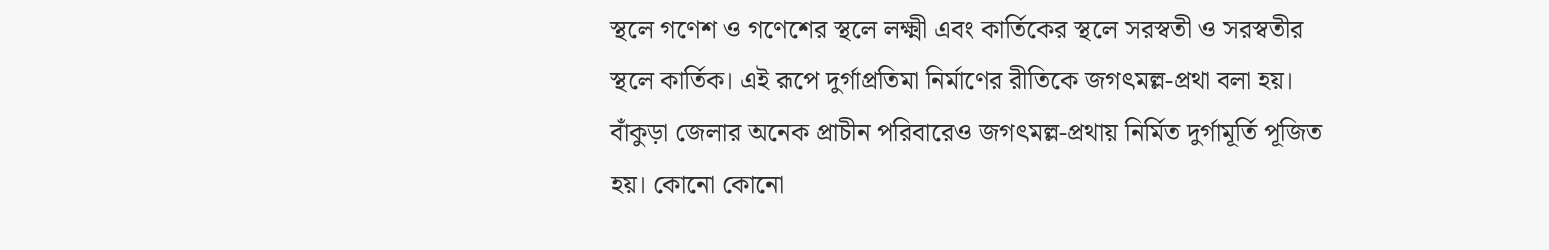স্থলে গণেশ ও গণেশের স্থলে লক্ষ্মী এবং কার্তিকের স্থলে সরস্বতী ও সরস্বতীর স্থলে কার্তিক। এই রূপে দুর্গাপ্রতিমা নির্মাণের রীতিকে জগৎমল্ল-প্রথা বলা হয়। বাঁকুড়া জেলার অনেক প্রাচীন পরিবারেও জগৎমল্ল-প্রথায় নির্মিত দুর্গামূর্তি পূজিত হয়। কোনো কোনো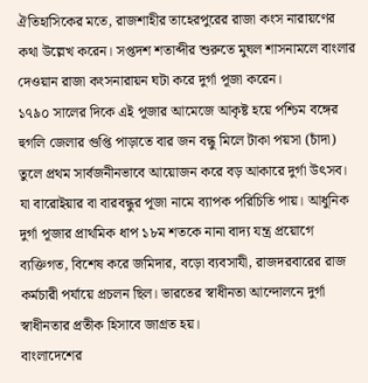ঐতিহাসিকের মতে, রাজশাহীর তাহেরপুরের রাজা কংস নারায়ণের কথা উল্লেখ করেন। সপ্তদশ শতাব্দীর শুরুতে মুঘল শাসনামলে বাংলার দেওয়ান রাজা কংসনারায়ন ঘটা করে দুর্গা পূজা করেন।
১৭৯০ সালের দিকে এই পূজার আমেজে আকৃষ্ট হয়ে পশ্চিম বঙ্গের হুগলি জেলার গুপ্তি পাড়াতে বার জন বন্ধু মিলে টাকা পয়সা (চাঁদা) তুলে প্রথম সার্বজনীনভাবে আয়োজন করে বড় আকারে দুর্গা উৎসব। যা বারোইয়ার বা বারবন্ধুর পূজা নামে ব্যাপক পরিচিতি পায়। আধুনিক দুর্গা পূজার প্রাথমিক ধাপ ১৮ম শতকে নানা বাদ্য যন্ত্র প্রয়োগে ব্যক্তিগত, বিশেষ করে জমিদার, বড়ো ব্যবসাযী, রাজদরবারের রাজ কর্মচারী পর্যায়ে প্রচলন ছিল। ভারতের স্বাধীনতা আন্দোলনে দুর্গা স্বাধীনতার প্রতীক হিসাবে জাগ্রত হয়।
বাংলাদেশের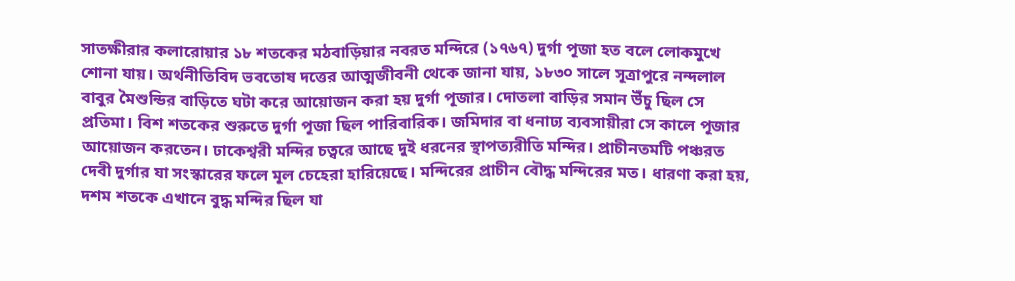সাতক্ষীরার কলারোয়ার ১৮ শতকের মঠবাড়িয়ার নবরত মন্দিরে (১৭৬৭) দুর্গা পূজা হত বলে লোকমুখে শোনা যায়। অর্থনীতিবিদ ভবতোষ দত্তের আত্মজীবনী থেকে জানা যায়, ১৮৩০ সালে সূত্রাপুরে নন্দলাল বাবুর মৈশুন্ডির বাড়িতে ঘটা করে আয়োজন করা হয় দুর্গা পূজার। দোতলা বাড়ির সমান উঁচু ছিল সে প্রতিমা। বিশ শতকের শুরুতে দুর্গা পূজা ছিল পারিবারিক। জমিদার বা ধনাঢ্য ব্যবসায়ীরা সে কালে পূজার আয়োজন করতেন। ঢাকেশ্বরী মন্দির চত্বরে আছে দুই ধরনের স্থাপত্যরীতি মন্দির। প্রাচীনতমটি পঞ্চরত দেবী দুর্গার যা সংস্কারের ফলে মূল চেহেরা হারিয়েছে। মন্দিরের প্রাচীন বৌদ্ধ মন্দিরের মত। ধারণা করা হয়, দশম শতকে এখানে বুদ্ধ মন্দির ছিল যা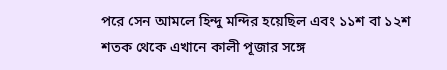পরে সেন আমলে হিন্দু মন্দির হয়েছিল এবং ১১শ বা ১২শ শতক থেকে এখানে কালী পূজার সঙ্গে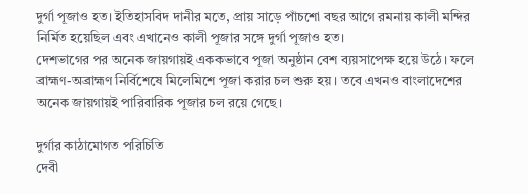দুর্গা পূজাও হত। ইতিহাসবিদ দানীর মতে, প্রায় সাড়ে পাঁচশো বছর আগে রমনায় কালী মন্দির নির্মিত হয়েছিল এবং এখানেও কালী পূজার সঙ্গে দুর্গা পূজাও হত।
দেশভাগের পর অনেক জায়গায়ই এককভাবে পূজা অনুষ্ঠান বেশ ব্যয়সাপেক্ষ হয়ে উঠে। ফলে ব্রাহ্মণ-অব্রাহ্মণ নির্বিশেষে মিলেমিশে পূজা করার চল শুরু হয়। তবে এখনও বাংলাদেশের অনেক জায়গায়ই পারিবারিক পূজার চল রয়ে গেছে।

দুর্গার কাঠামোগত পরিচিতি
দেবী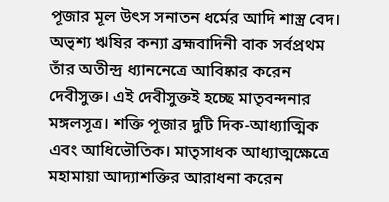পূজার মূল উৎস সনাতন ধর্মের আদি শাস্ত্র বেদ। অভৃশ্য ঋষির কন্যা ব্রহ্মবাদিনী বাক সর্বপ্রথম তাঁর অতীন্দ্র ধ্যাননেত্রে আবিষ্কার করেন দেবীসুক্ত। এই দেবীসুক্তই হচ্ছে মাতৃবন্দনার মঙ্গলসূত্র। শক্তি পূজার দুটি দিক-আধ্যাত্মিক এবং আধিভৌতিক। মাতৃসাধক আধ্যাত্মক্ষেত্রে মহামায়া আদ্যাশক্তির আরাধনা করেন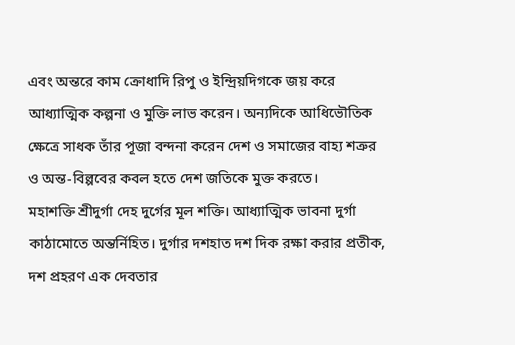এবং অন্তরে কাম ক্রোধাদি রিপু ও ইন্দ্রিয়দিগকে জয় করে আধ্যাত্মিক কল্পনা ও মুক্তি লাভ করেন। অন্যদিকে আধিভৌতিক ক্ষেত্রে সাধক তাঁর পূজা বন্দনা করেন দেশ ও সমাজের বাহ্য শত্রুর ও অন্ত-বিল্পবের কবল হতে দেশ জতিকে মুক্ত করতে।
মহাশক্তি শ্রীদুর্গা দেহ দুর্গের মূল শক্তি। আধ্যাত্মিক ভাবনা দুর্গা কাঠামোতে অন্তর্নিহিত। দুর্গার দশহাত দশ দিক রক্ষা করার প্রতীক, দশ প্রহরণ এক দেবতার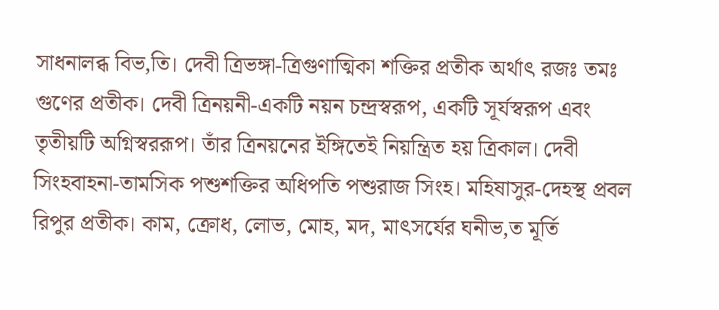সাধনালব্ধ বিভ‚তি। দেবী ত্রিভঙ্গা-ত্রিগুণাত্মিকা শক্তির প্রতীক অর্থাৎ রজঃ তমঃ গুণের প্রতীক। দেবী ত্রিনয়নী-একটি নয়ন চন্দ্রস্বরূপ, একটি সূর্যস্বরূপ এবং তৃতীয়টি অগ্নিস্বররূপ। তাঁর ত্রিনয়নের ইঙ্গিতেই নিয়ন্ত্রিত হয় ত্রিকাল। দেবী সিংহবাহনা-তামসিক পশুশক্তির অধিপতি পশুরাজ সিংহ। মহিষাসুর-দেহস্থ প্রবল রিপুর প্রতীক। কাম, ক্রোধ, লোভ, মোহ, মদ, মাৎসর্যের ঘনীভ‚ত মূর্তি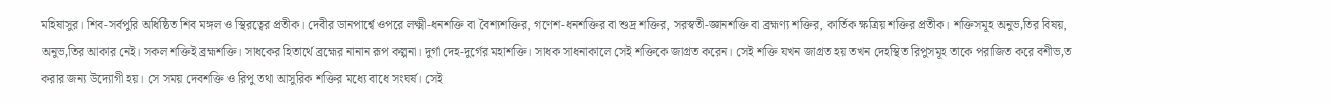মহিষাসুর। শিব-সর্বপুরি অধিষ্ঠিত শিব মঙ্গল ও স্থিরত্বের প্রতীক। দেবীর ডানপার্শ্বে ওপরে লক্ষ্মী-ধনশক্তি বা বৈশ্যশক্তির, গণেশ-ধনশক্তির বা শুদ্র শক্তির, সরস্বতী-জ্ঞানশক্তি বা ব্রহ্মণ্য শক্তির, কার্তিক ক্ষত্রিয় শক্তির প্রতীক। শক্তিসমূহ অনুভ‚তির বিষয়, অনুভ‚তির আকার নেই। সকল শক্তিই ব্রহ্মশক্তি। সাধকের হিতার্থে ব্রহ্মের নানান রূপ কল্পনা। দুর্গা দেহ-দুর্গের মহাশক্তি। সাধক সাধনাকালে সেই শক্তিকে জাগ্রত করেন। সেই শক্তি যখন জাগ্রত হয় তখন দেহস্থিত রিপুসমূহ তাকে পরাজিত করে বশীভ‚ত করার জন্য উদ্যোগী হয়। সে সময় দেবশক্তি ও রিপু তথা আসুরিক শক্তির মধ্যে বাধে সংঘর্ষ। সেই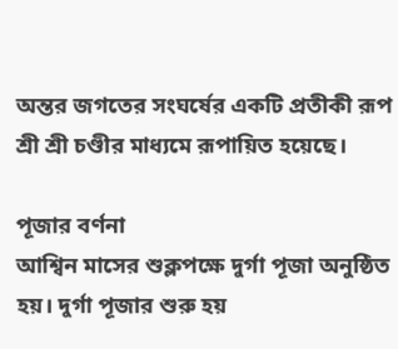অন্তর জগতের সংঘর্ষের একটি প্রতীকী রূপ শ্রী শ্রী চণ্ডীর মাধ্যমে রূপায়িত হয়েছে।

পূজার বর্ণনা
আশ্বিন মাসের শুক্লপক্ষে দুর্গা পূজা অনুষ্ঠিত হয়। দুর্গা পূজার শুরু হয়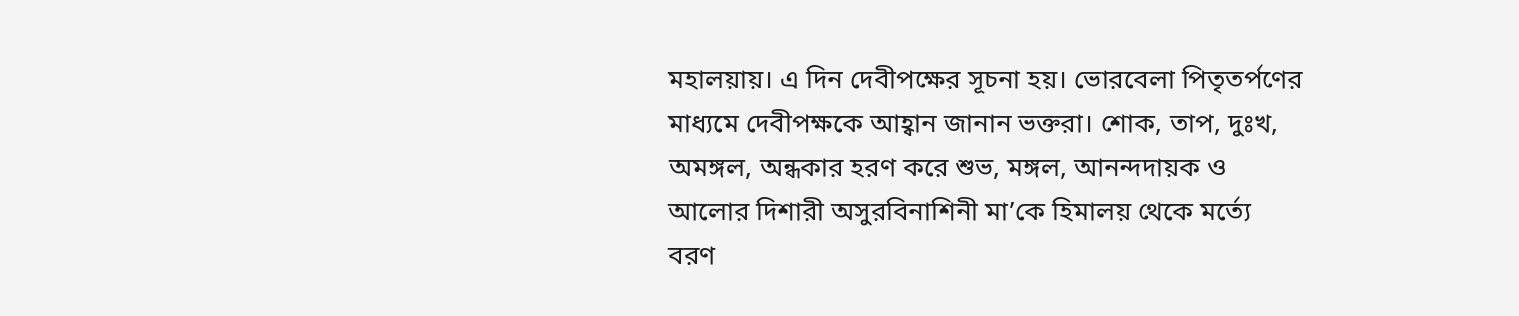মহালয়ায়। এ দিন দেবীপক্ষের সূচনা হয়। ভোরবেলা পিতৃতর্পণের মাধ্যমে দেবীপক্ষকে আহ্বান জানান ভক্তরা। শোক, তাপ, দুঃখ, অমঙ্গল, অন্ধকার হরণ করে শুভ, মঙ্গল, আনন্দদায়ক ও আলোর দিশারী অসুরবিনাশিনী মা’কে হিমালয় থেকে মর্ত্যে বরণ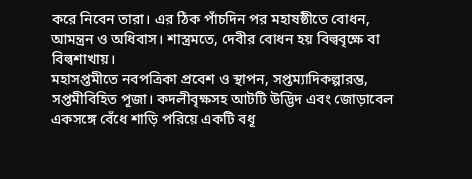করে নিবেন তারা। এর ঠিক পাঁচদিন পর মহাষষ্ঠীতে বোধন, আমন্ত্রন ও অধিবাস। শাস্ত্রমতে, দেবীর বোধন হয় বিল্ববৃক্ষে বা বিল্বশাখায়।
মহাসপ্তমীতে নবপত্রিকা প্রবেশ ও স্থাপন, সপ্তম্যাদিকল্পারম্ভ, সপ্তমীবিহিত পূজা। কদলীবৃক্ষসহ আটটি উদ্ভিদ এবং জোড়াবেল একসঙ্গে বেঁধে শাড়ি পরিয়ে একটি বধূ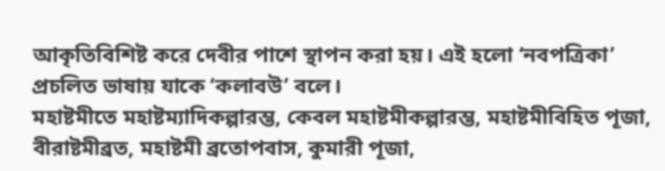আকৃতিবিশিষ্ট করে দেবীর পাশে স্থাপন করা হয়। এই হলো ‘নবপত্রিকা’ প্রচলিত ভাষায় যাকে ‘কলাবউ’ বলে।
মহাষ্টমীতে মহাষ্টম্যাদিকল্পারম্ভ, কেবল মহাষ্টমীকল্পারম্ভ, মহাষ্টমীবিহিত পূজা, বীরাষ্টমীব্রত, মহাষ্টমী ব্রতোপবাস, কুমারী পূজা,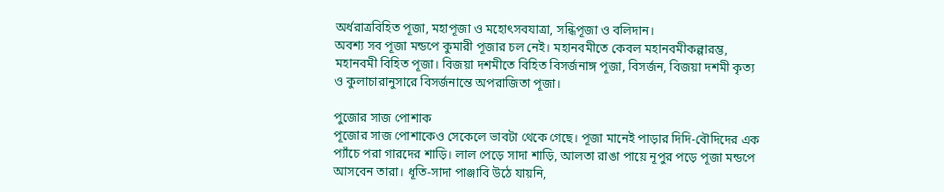অর্ধরাত্রবিহিত পূজা, মহাপূজা ও মহোৎসবযাত্রা, সন্ধিপূজা ও বলিদান।
অবশ্য সব পূজা মন্ডপে কুমারী পূজার চল নেই। মহানবমীতে কেবল মহানবমীকল্পারম্ভ, মহানবমী বিহিত পূজা। বিজয়া দশমীতে বিহিত বিসর্জনাঙ্গ পূজা, বিসর্জন, বিজয়া দশমী কৃত্য ও কুলাচারানুসারে বিসর্জনান্তে অপরাজিতা পূজা।

পুজোর সাজ পোশাক
পূজোর সাজ পোশাকেও সেকেলে ভাবটা থেকে গেছে। পূজা মানেই পাড়ার দিদি-বৌদিদের এক প্যাঁচে পরা গারদের শাড়ি। লাল পেড়ে সাদা শাড়ি, আলতা রাঙা পায়ে নূপুর পড়ে পূজা মন্ডপে আসবেন তারা। ধূতি-সাদা পাঞ্জাবি উঠে যায়নি,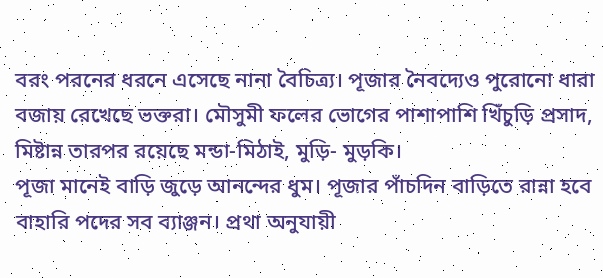বরং পরনের ধরনে এসেছে নানা বৈচিত্র্য। পূজার নৈবদ্যেও পুরোনো ধারা বজায় রেখেছে ভক্তরা। মৌসুমী ফলের ভোগের পাশাপাশি খিঁচুড়ি প্রসাদ, মিষ্টান্ন তারপর রয়েছে মন্ডা-মিঠাই, মুড়ি- মুড়কি।
পূজা মানেই বাড়ি জুড়ে আনন্দের ধুম। পূজার পাঁচদিন বাড়িতে রান্না হবে বাহারি পদের সব ব্যাঞ্জন। প্রথা অনুযায়ী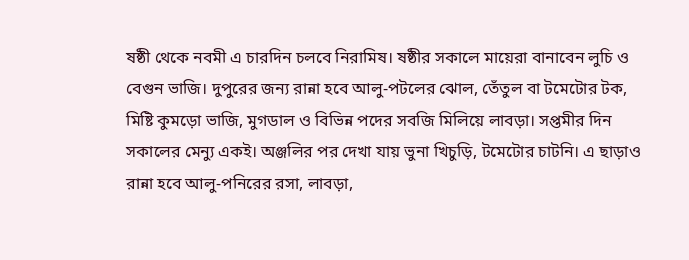ষষ্ঠী থেকে নবমী এ চারদিন চলবে নিরামিষ। ষষ্ঠীর সকালে মায়েরা বানাবেন লুচি ও বেগুন ভাজি। দুপুরের জন্য রান্না হবে আলু-পটলের ঝোল, তেঁতুল বা টমেটোর টক, মিষ্টি কুমড়ো ভাজি, মুগডাল ও বিভিন্ন পদের সবজি মিলিয়ে লাবড়া। সপ্তমীর দিন সকালের মেন্যু একই। অঞ্জলির পর দেখা যায় ভুনা খিচুড়ি, টমেটোর চাটনি। এ ছাড়াও রান্না হবে আলু-পনিরের রসা, লাবড়া,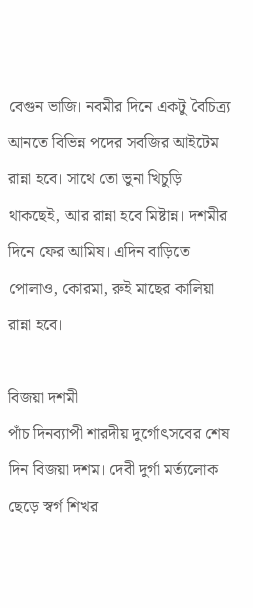বেগুন ভাজি। নবমীর দিনে একটু বৈচিত্র্য আনতে বিভিন্ন পদের সবজির আইটেম রান্না হবে। সাথে তো ভুনা খিচুড়ি থাকছেই, আর রান্না হবে মিষ্টান্ন। দশমীর দিনে ফের আমিষ। এদিন বাড়িতে পোলাও, কোরমা, রুই মাছের কালিয়া রান্না হবে।

বিজয়া দশমী
পাঁচ দিনব্যাপী শারদীয় দুর্গোৎসবের শেষ দিন বিজয়া দশম। দেবী দুর্গা মর্ত্যলোক ছেড়ে স্বর্গ শিখর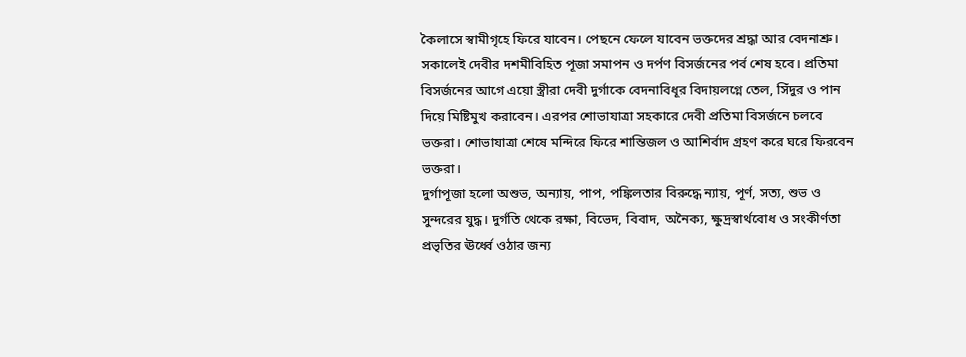কৈলাসে স্বামীগৃহে ফিরে যাবেন। পেছনে ফেলে যাবেন ভক্তদের শ্রদ্ধা আর বেদনাশ্রু। সকালেই দেবীর দশমীবিহিত পূজা সমাপন ও দর্পণ বিসর্জনের পর্ব শেষ হবে। প্রতিমা বিসর্জনের আগে এয়ো স্ত্রীরা দেবী দুর্গাকে বেদনাবিধূর বিদায়লগ্নে তেল, সিঁদুর ও পান দিয়ে মিষ্টিমুখ করাবেন। এরপর শোভাযাত্রা সহকারে দেবী প্রতিমা বিসর্জনে চলবে ভক্তরা। শোভাযাত্রা শেষে মন্দিরে ফিরে শান্তিজল ও আশির্বাদ গ্রহণ করে ঘরে ফিরবেন ভক্তরা।
দুর্গাপূজা হলো অশুভ, অন্যায়, পাপ, পঙ্কিলতার বিরুদ্ধে ন্যায়, পূর্ণ, সত্য, শুভ ও সুন্দরের যুদ্ধ। দুর্গতি থেকে রক্ষা, বিভেদ, বিবাদ, অনৈক্য, ক্ষুদ্রস্বার্থবোধ ও সংকীর্ণতা প্রভৃতির ঊর্ধ্বে ওঠার জন্য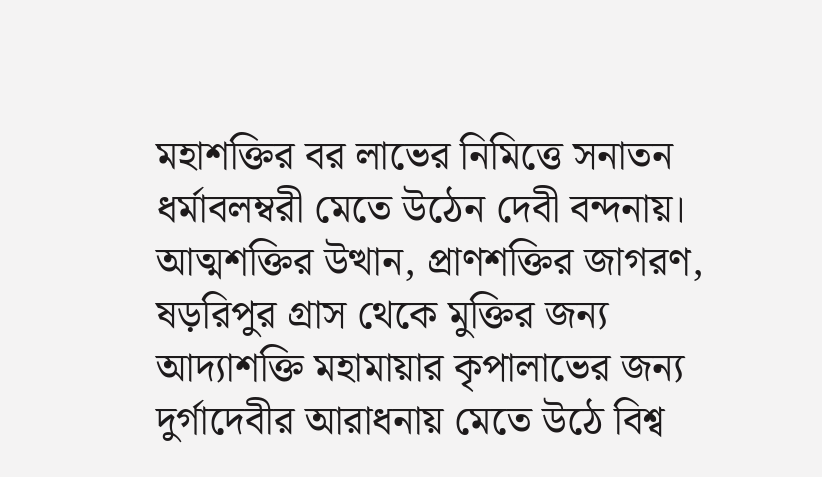মহাশক্তির বর লাভের নিমিত্তে সনাতন ধর্মাবলম্বরী মেতে উঠেন দেবী বন্দনায়। আত্মশক্তির উত্থান, প্রাণশক্তির জাগরণ, ষড়রিপুর গ্রাস থেকে মুক্তির জন্য আদ্যাশক্তি মহামায়ার কৃপালাভের জন্য দুর্গাদেবীর আরাধনায় মেতে উঠে বিশ্ব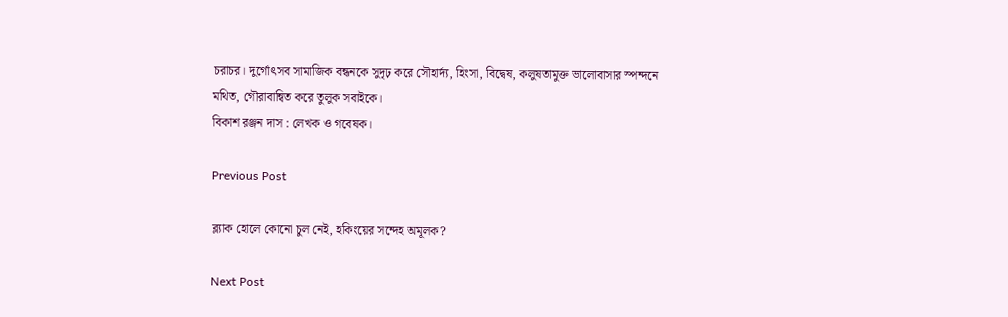চরাচর। দুর্গোৎসব সামাজিক বন্ধনকে সুদৃঢ় করে সৌহার্দ্য, হিংসা, বিদ্বেষ, কলুষতামুক্ত ভালোবাসার স্পন্দনে মথিত, গৌরাবান্বিত করে তুলুক সবাইকে।
বিকাশ রঞ্জন দাস : লেখক ও গবেষক।

Previous Post

ব্ল্যাক হোলে কোনো চুল নেই, হকিংয়ের সন্দেহ অমূলক?

Next Post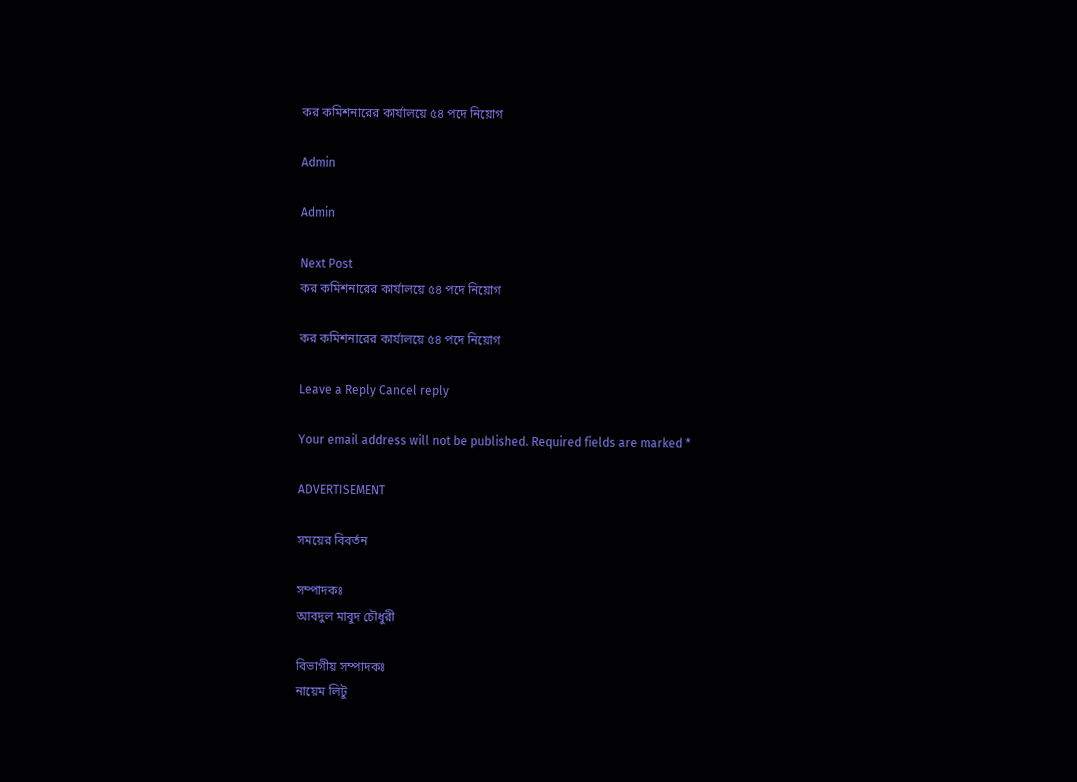কর কমিশনারের কার্যালয়ে ৫৪ পদে নিয়োগ

Admin

Admin

Next Post
কর কমিশনারের কার্যালয়ে ৫৪ পদে নিয়োগ

কর কমিশনারের কার্যালয়ে ৫৪ পদে নিয়োগ

Leave a Reply Cancel reply

Your email address will not be published. Required fields are marked *

ADVERTISEMENT

সময়ের বিবর্তন

সম্পাদকঃ
আবদুল মাবুদ চৌধুরী

বিভাগীয় সম্পাদকঃ
নায়েম লিটু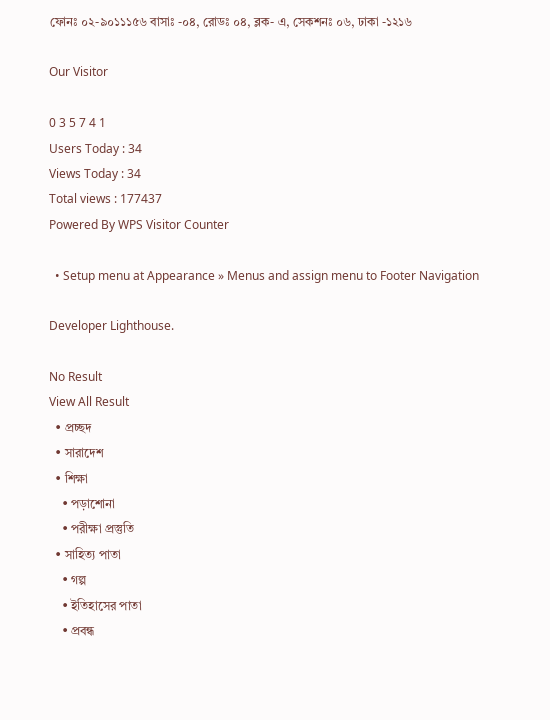ফোনঃ ০২-৯০১১১৫৬ বাসাঃ -০৪, রোডঃ ০৪, ব্লক- এ, সেকশনঃ ০৬, ঢাকা -১২১৬

Our Visitor

0 3 5 7 4 1
Users Today : 34
Views Today : 34
Total views : 177437
Powered By WPS Visitor Counter

  • Setup menu at Appearance » Menus and assign menu to Footer Navigation

Developer Lighthouse.

No Result
View All Result
  • প্রচ্ছদ
  • সারাদেশ
  • শিক্ষা
    • পড়াশোনা
    • পরীক্ষা প্রস্তুতি
  • সাহিত্য পাতা
    • গল্প
    • ইতিহাসের পাতা
    • প্রবন্ধ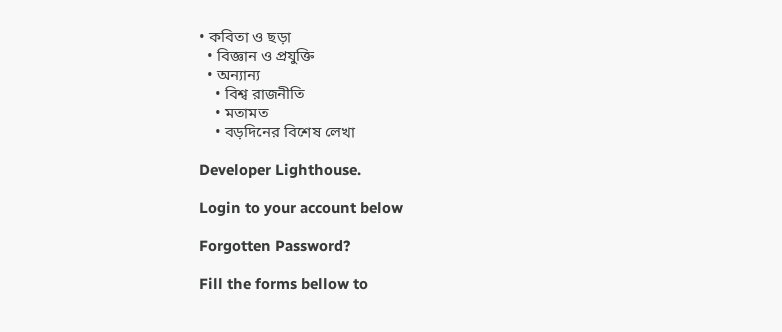• কবিতা ও ছড়া
  • বিজ্ঞান ও প্রযুক্তি
  • অন্যান্য
    • বিশ্ব রাজনীতি
    • মতামত
    • বড়দিনের বিশেষ লেখা

Developer Lighthouse.

Login to your account below

Forgotten Password?

Fill the forms bellow to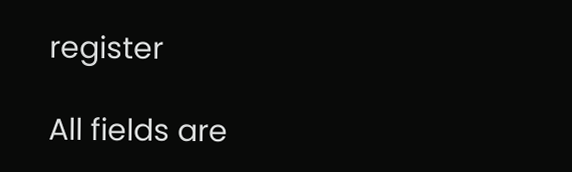register

All fields are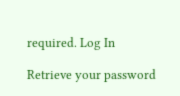required. Log In

Retrieve your password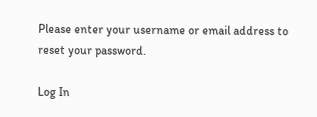Please enter your username or email address to reset your password.

Log In